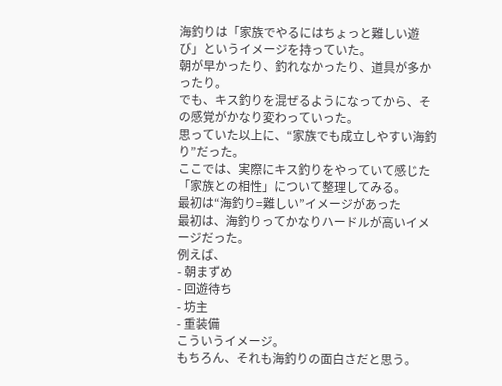海釣りは「家族でやるにはちょっと難しい遊び」というイメージを持っていた。
朝が早かったり、釣れなかったり、道具が多かったり。
でも、キス釣りを混ぜるようになってから、その感覚がかなり変わっていった。
思っていた以上に、“家族でも成立しやすい海釣り”だった。
ここでは、実際にキス釣りをやっていて感じた「家族との相性」について整理してみる。
最初は“海釣り=難しい”イメージがあった
最初は、海釣りってかなりハードルが高いイメージだった。
例えば、
- 朝まずめ
- 回遊待ち
- 坊主
- 重装備
こういうイメージ。
もちろん、それも海釣りの面白さだと思う。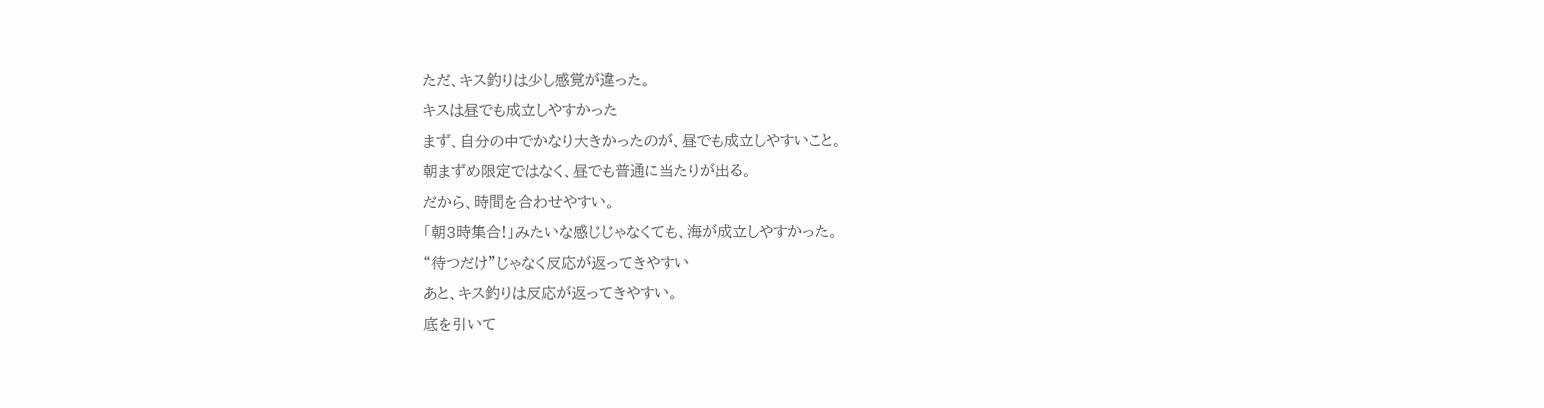ただ、キス釣りは少し感覚が違った。
キスは昼でも成立しやすかった
まず、自分の中でかなり大きかったのが、昼でも成立しやすいこと。
朝まずめ限定ではなく、昼でも普通に当たりが出る。
だから、時間を合わせやすい。
「朝3時集合!」みたいな感じじゃなくても、海が成立しやすかった。
“待つだけ”じゃなく反応が返ってきやすい
あと、キス釣りは反応が返ってきやすい。
底を引いて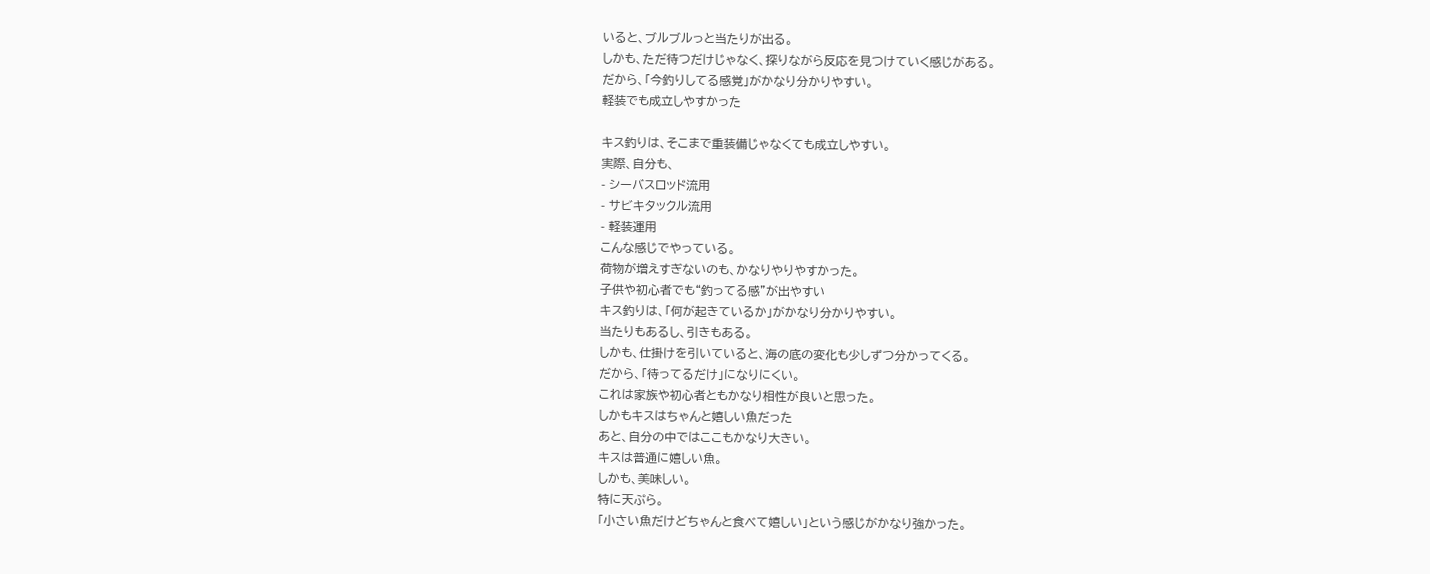いると、ブルブルっと当たりが出る。
しかも、ただ待つだけじゃなく、探りながら反応を見つけていく感じがある。
だから、「今釣りしてる感覚」がかなり分かりやすい。
軽装でも成立しやすかった

キス釣りは、そこまで重装備じゃなくても成立しやすい。
実際、自分も、
- シーバスロッド流用
- サビキタックル流用
- 軽装運用
こんな感じでやっている。
荷物が増えすぎないのも、かなりやりやすかった。
子供や初心者でも“釣ってる感”が出やすい
キス釣りは、「何が起きているか」がかなり分かりやすい。
当たりもあるし、引きもある。
しかも、仕掛けを引いていると、海の底の変化も少しずつ分かってくる。
だから、「待ってるだけ」になりにくい。
これは家族や初心者ともかなり相性が良いと思った。
しかもキスはちゃんと嬉しい魚だった
あと、自分の中ではここもかなり大きい。
キスは普通に嬉しい魚。
しかも、美味しい。
特に天ぷら。
「小さい魚だけどちゃんと食べて嬉しい」という感じがかなり強かった。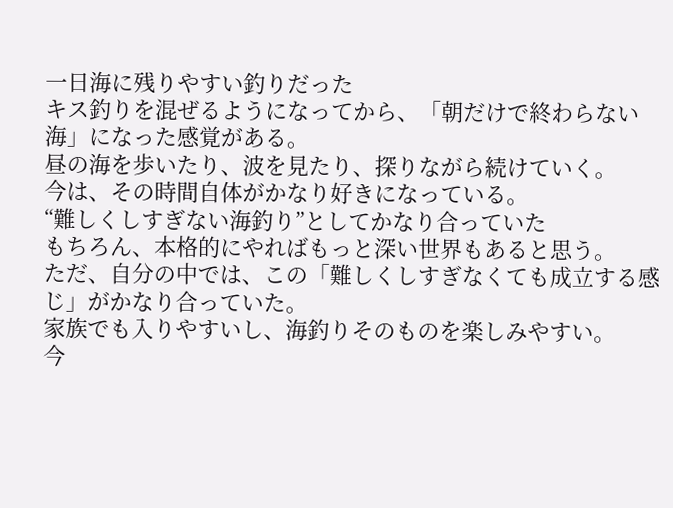一日海に残りやすい釣りだった
キス釣りを混ぜるようになってから、「朝だけで終わらない海」になった感覚がある。
昼の海を歩いたり、波を見たり、探りながら続けていく。
今は、その時間自体がかなり好きになっている。
“難しくしすぎない海釣り”としてかなり合っていた
もちろん、本格的にやればもっと深い世界もあると思う。
ただ、自分の中では、この「難しくしすぎなくても成立する感じ」がかなり合っていた。
家族でも入りやすいし、海釣りそのものを楽しみやすい。
今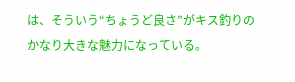は、そういう“ちょうど良さ”がキス釣りのかなり大きな魅力になっている。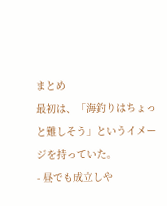まとめ
最初は、「海釣りはちょっと難しそう」というイメージを持っていた。
- 昼でも成立しや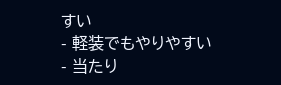すい
- 軽装でもやりやすい
- 当たり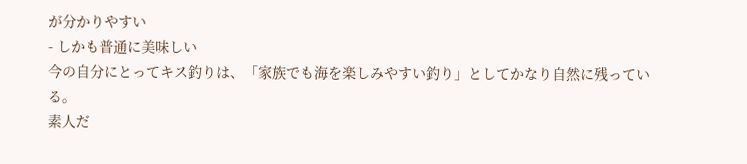が分かりやすい
- しかも普通に美味しい
今の自分にとってキス釣りは、「家族でも海を楽しみやすい釣り」としてかなり自然に残っている。
素人だ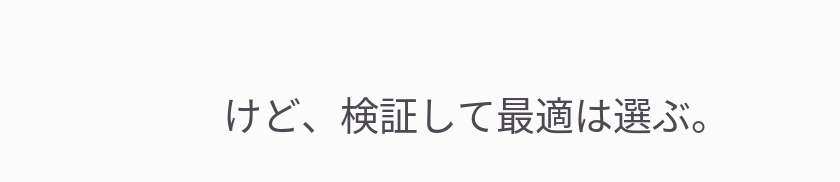けど、検証して最適は選ぶ。